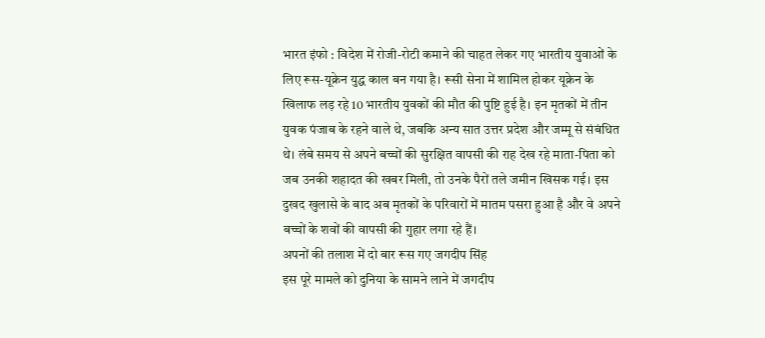भारत इंफो : विदेश में रोजी-रोटी कमाने की चाहत लेकर गए भारतीय युवाओं के लिए रूस-यूक्रेन युद्ध काल बन गया है। रूसी सेना में शामिल होकर यूक्रेन के खिलाफ लड़ रहे 10 भारतीय युवकों की मौत की पुष्टि हुई है। इन मृतकों में तीन युवक पंजाब के रहने वाले थे, जबकि अन्य सात उत्तर प्रदेश और जम्मू से संबंधित थे। लंबे समय से अपने बच्चों की सुरक्षित वापसी की राह देख रहे माता-पिता को जब उनकी शहादत की खबर मिली, तो उनके पैरों तले जमीन खिसक गई। इस दुखद खुलासे के बाद अब मृतकों के परिवारों में मातम पसरा हुआ है और वे अपने बच्चों के शवों की वापसी की गुहार लगा रहे हैं।
अपनों की तलाश में दो बार रूस गए जगदीप सिंह
इस पूरे मामले को दुनिया के सामने लाने में जगदीप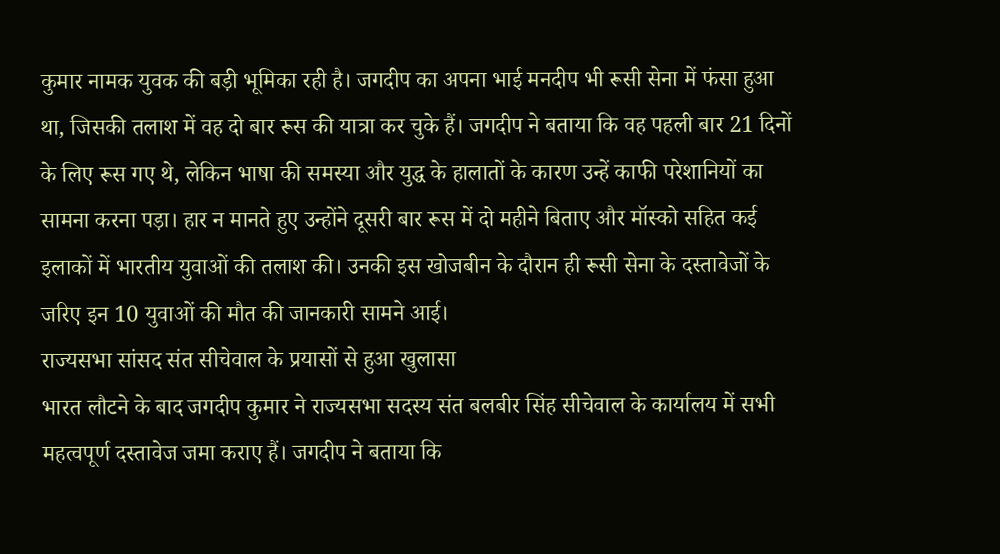कुमार नामक युवक की बड़ी भूमिका रही है। जगदीप का अपना भाई मनदीप भी रूसी सेना में फंसा हुआ था, जिसकी तलाश में वह दो बार रूस की यात्रा कर चुके हैं। जगदीप ने बताया कि वह पहली बार 21 दिनों के लिए रूस गए थे, लेकिन भाषा की समस्या और युद्ध के हालातों के कारण उन्हें काफी परेशानियों का सामना करना पड़ा। हार न मानते हुए उन्होंने दूसरी बार रूस में दो महीने बिताए और मॉस्को सहित कई इलाकों में भारतीय युवाओं की तलाश की। उनकी इस खोजबीन के दौरान ही रूसी सेना के दस्तावेजों के जरिए इन 10 युवाओं की मौत की जानकारी सामने आई।
राज्यसभा सांसद संत सीचेवाल के प्रयासों से हुआ खुलासा
भारत लौटने के बाद जगदीप कुमार ने राज्यसभा सदस्य संत बलबीर सिंह सीचेवाल के कार्यालय में सभी महत्वपूर्ण दस्तावेज जमा कराए हैं। जगदीप ने बताया कि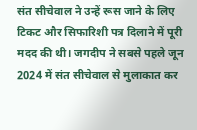संत सीचेवाल ने उन्हें रूस जाने के लिए टिकट और सिफारिशी पत्र दिलाने में पूरी मदद की थी। जगदीप ने सबसे पहले जून 2024 में संत सीचेवाल से मुलाकात कर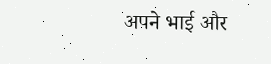अपने भाई और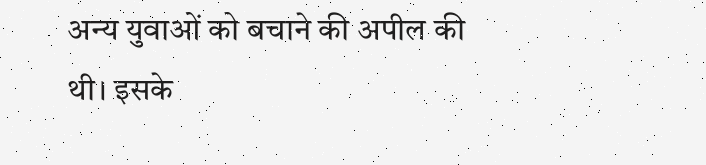अन्य युवाओं को बचाने की अपील की थी। इसके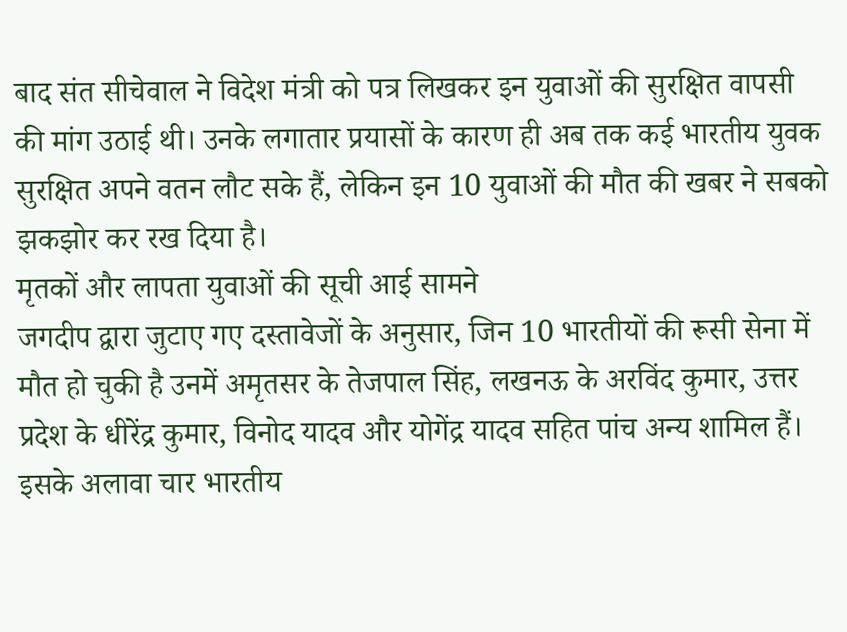बाद संत सीचेवाल ने विदेश मंत्री को पत्र लिखकर इन युवाओं की सुरक्षित वापसी की मांग उठाई थी। उनके लगातार प्रयासों के कारण ही अब तक कई भारतीय युवक सुरक्षित अपने वतन लौट सके हैं, लेकिन इन 10 युवाओं की मौत की खबर ने सबको झकझोर कर रख दिया है।
मृतकों और लापता युवाओं की सूची आई सामने
जगदीप द्वारा जुटाए गए दस्तावेजों के अनुसार, जिन 10 भारतीयों की रूसी सेना में मौत हो चुकी है उनमें अमृतसर के तेजपाल सिंह, लखनऊ के अरविंद कुमार, उत्तर प्रदेश के धीरेंद्र कुमार, विनोद यादव और योगेंद्र यादव सहित पांच अन्य शामिल हैं। इसके अलावा चार भारतीय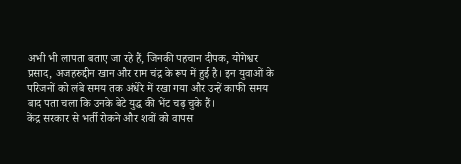अभी भी लापता बताए जा रहे हैं, जिनकी पहचान दीपक, योगेश्वर प्रसाद, अजहरुद्दीन खान और राम चंद्र के रूप में हुई है। इन युवाओं के परिजनों को लंबे समय तक अंधेरे में रखा गया और उन्हें काफी समय बाद पता चला कि उनके बेटे युद्ध की भेंट चढ़ चुके हैं।
केंद्र सरकार से भर्ती रोकने और शवों को वापस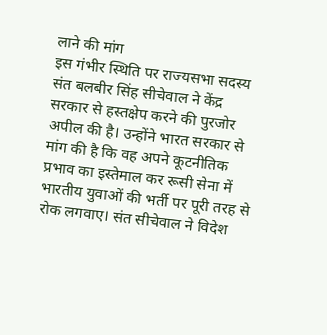लाने की मांग
इस गंभीर स्थिति पर राज्यसभा सदस्य संत बलबीर सिंह सीचेवाल ने केंद्र सरकार से हस्तक्षेप करने की पुरजोर अपील की है। उन्होंने भारत सरकार से मांग की है कि वह अपने कूटनीतिक प्रभाव का इस्तेमाल कर रूसी सेना में भारतीय युवाओं की भर्ती पर पूरी तरह से रोक लगवाए। संत सीचेवाल ने विदेश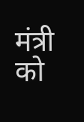मंत्री को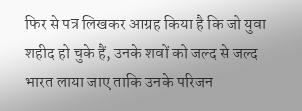फिर से पत्र लिखकर आग्रह किया है कि जो युवा शहीद हो चुके हैं, उनके शवों को जल्द से जल्द भारत लाया जाए ताकि उनके परिजन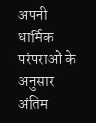अपनी धार्मिक परंपराओं के अनुसार अंतिम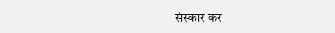संस्कार कर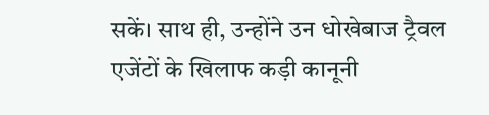सकें। साथ ही, उन्होंने उन धोखेबाज ट्रैवल एजेंटों के खिलाफ कड़ी कानूनी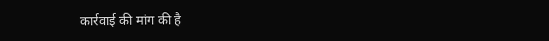कार्रवाई की मांग की है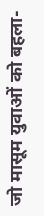जो मासूम युवाओं को बहला-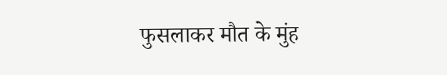फुसलाकर मौत के मुंह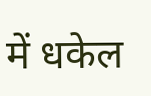में धकेल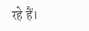रहे हैं।